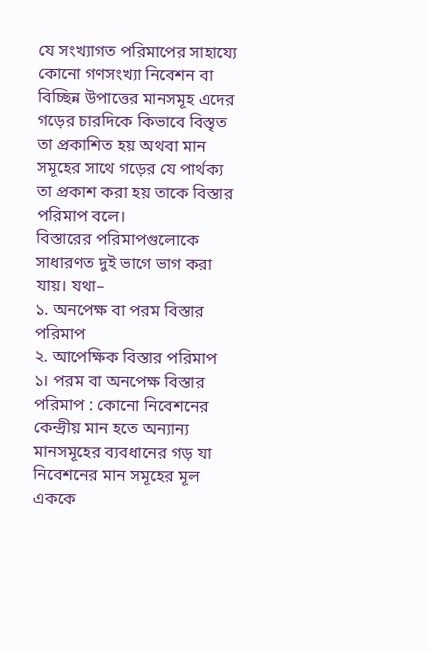যে সংখ্যাগত পরিমাপের সাহায্যে কোনো গণসংখ্যা নিবেশন বা বিচ্ছিন্ন উপাত্তের মানসমূহ এদের গড়ের চারদিকে কিভাবে বিস্তৃত তা প্রকাশিত হয় অথবা মান সমূহের সাথে গড়ের যে পার্থক্য তা প্রকাশ করা হয় তাকে বিস্তার পরিমাপ বলে।
বিস্তারের পরিমাপগুলোকে সাধারণত দুই ভাগে ভাগ করা যায়। যথা–
১. অনপেক্ষ বা পরম বিস্তার পরিমাপ
২. আপেক্ষিক বিস্তার পরিমাপ
১। পরম বা অনপেক্ষ বিস্তার পরিমাপ : কোনো নিবেশনের কেন্দ্রীয় মান হতে অন্যান্য মানসমূহের ব্যবধানের গড় যা নিবেশনের মান সমূহের মূল এককে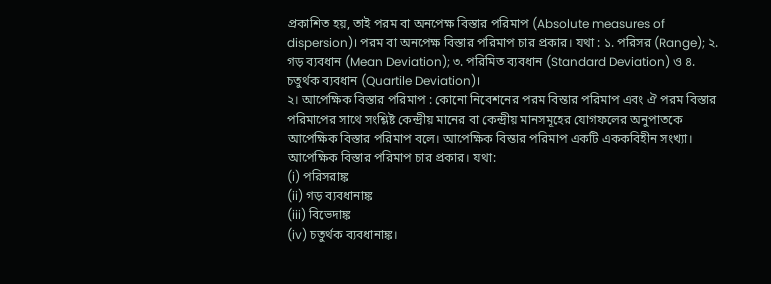প্রকাশিত হয়, তাই পরম বা অনপেক্ষ বিস্তার পরিমাপ (Absolute measures of dispersion)। পরম বা অনপেক্ষ বিস্তার পরিমাপ চার প্রকার। যথা : ১. পরিসর (Range); ২. গড় ব্যবধান (Mean Deviation); ৩. পরিমিত ব্যবধান (Standard Deviation) ও ৪. চতুর্থক ব্যবধান (Quartile Deviation)।
২। আপেক্ষিক বিস্তার পরিমাপ : কোনো নিবেশনের পরম বিস্তার পরিমাপ এবং ঐ পরম বিস্তার পরিমাপের সাথে সংশ্লিষ্ট কেন্দ্রীয় মানের বা কেন্দ্রীয় মানসমূহের যোগফলের অনুপাতকে আপেক্ষিক বিস্তার পরিমাপ বলে। আপেক্ষিক বিস্তার পরিমাপ একটি এককবিহীন সংখ্যা। আপেক্ষিক বিস্তার পরিমাপ চার প্রকার। যথা:
(i) পরিসরাঙ্ক
(ii) গড় ব্যবধানাঙ্ক
(iii) বিভেদাঙ্ক
(iv) চতুর্থক ব্যবধানাঙ্ক।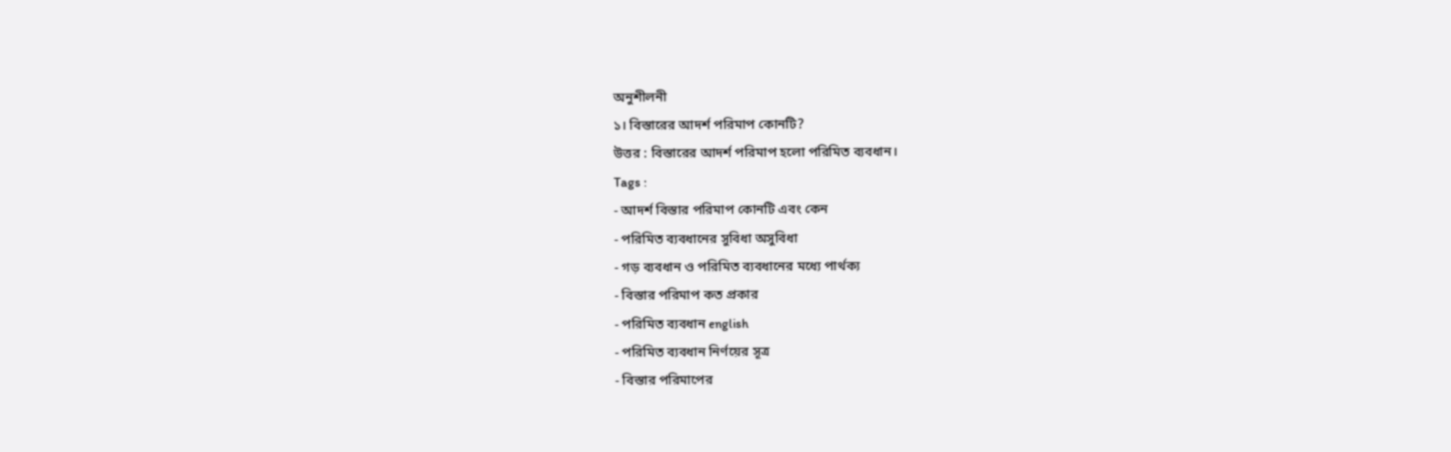অনুশীলনী
১। বিস্তারের আদর্শ পরিমাপ কোনটি?
উত্তর : বিস্তারের আদর্শ পরিমাপ হলো পরিমিত ব্যবধান।
Tags :
- আদর্শ বিস্তার পরিমাপ কোনটি এবং কেন
- পরিমিত ব্যবধানের সুবিধা অসুবিধা
- গড় ব্যবধান ও পরিমিত ব্যবধানের মধ্যে পার্থক্য
- বিস্তার পরিমাপ কত প্রকার
- পরিমিত ব্যবধান english
- পরিমিত ব্যবধান নির্ণয়ের সূত্র
- বিস্তার পরিমাপের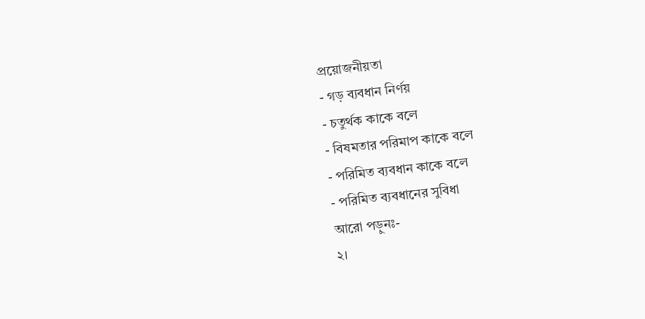প্রয়োজনীয়তা
- গড় ব্যবধান নির্ণয়
- চতুর্থক কাকে বলে
- বিষমতার পরিমাপ কাকে বলে
- পরিমিত ব্যবধান কাকে বলে
- পরিমিত ব্যবধানের সুবিধা
আরো পড়ুনঃ-
২।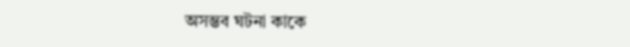অসম্ভব ঘটনা কাকে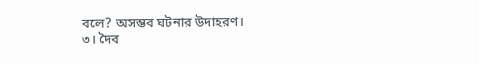বলে? অসম্ভব ঘটনার উদাহরণ।
৩। দৈব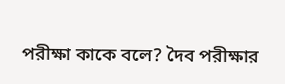পরীক্ষা কাকে বলে? দৈব পরীক্ষার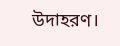উদাহরণ।